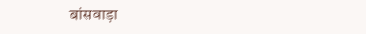बांसवाड़ा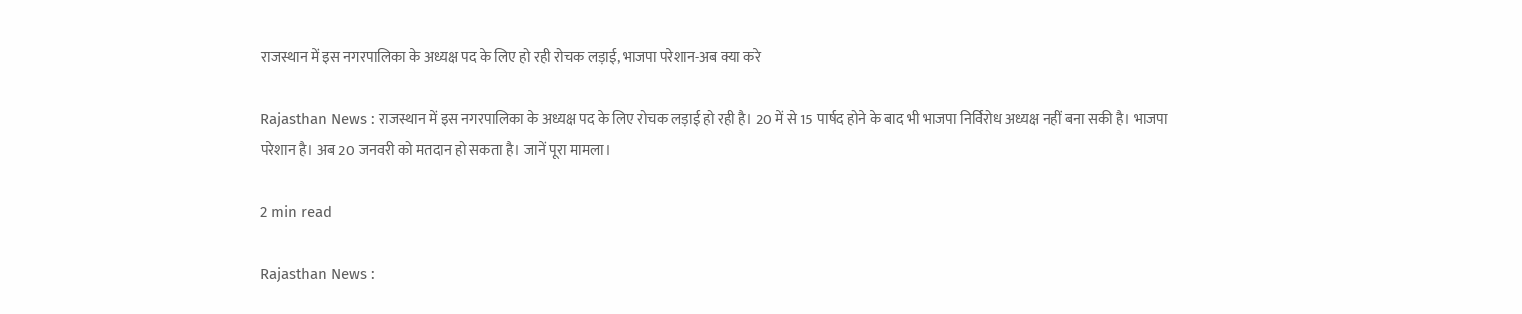राजस्थान में इस नगरपालिका के अध्यक्ष पद के लिए हो रही रोचक लड़ाई, भाजपा परेशान-अब क्या करे

Rajasthan News : राजस्थान में इस नगरपालिका के अध्यक्ष पद के लिए रोचक लड़ाई हो रही है। 20 में से 15 पार्षद होने के बाद भी भाजपा निर्विरोध अध्यक्ष नहीं बना सकी है। भाजपा परेशान है। अब 20 जनवरी को मतदान हो सकता है। जानें पूरा मामला।

2 min read

Rajasthan News :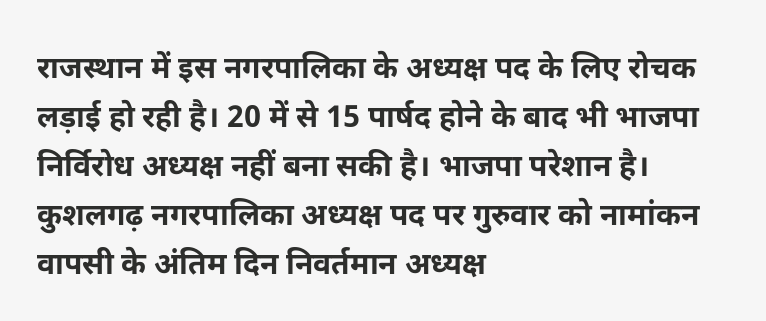राजस्थान में इस नगरपालिका के अध्यक्ष पद के लिए रोचक लड़ाई हो रही है। 20 में से 15 पार्षद होने के बाद भी भाजपा निर्विरोध अध्यक्ष नहीं बना सकी है। भाजपा परेशान है। कुशलगढ़ नगरपालिका अध्यक्ष पद पर गुरुवार को नामांकन वापसी के अंतिम दिन निवर्तमान अध्यक्ष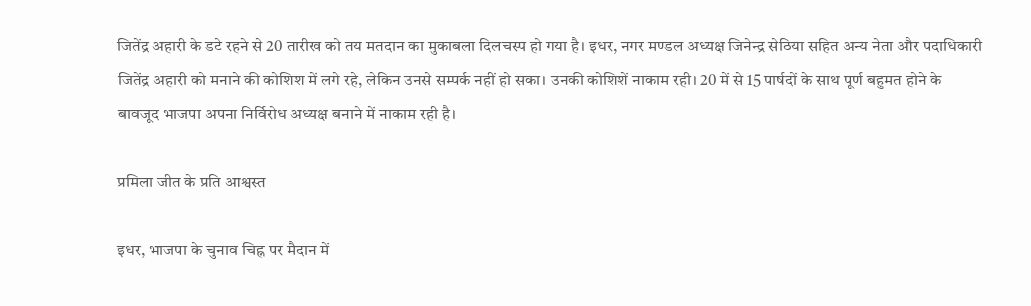जितेंद्र अहारी के डटे रहने से 20 तारीख को तय मतदान का मुकाबला दिलचस्प हो गया है। इधर, नगर मण्डल अध्यक्ष जिनेन्द्र सेठिया सहित अन्य नेता और पदाधिकारी जितेंद्र अहारी को मनाने की कोशिश में लगे रहे, लेकिन उनसे सम्पर्क नहीं हो सका। उनकी कोशिशें नाकाम रही। 20 में से 15 पार्षदों के साथ पूर्ण बहुमत होने के बावजूद भाजपा अपना निर्विरोध अध्यक्ष बनाने में नाकाम रही है।

प्रमिला जीत के प्रति आश्वस्त

इधर, भाजपा के चुनाव चिह्न पर मैदान में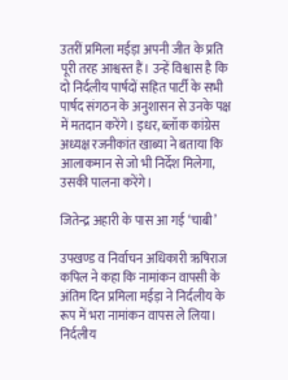उतरीं प्रमिला मईड़ा अपनी जीत के प्रति पूरी तरह आश्वस्त हैं। उन्हें विश्वास है कि दो निर्दलीय पार्षदों सहित पार्टी के सभी पार्षद संगठन के अनुशासन से उनके पक्ष में मतदान करेंगे। इधर, ब्लॉक कांग्रेस अध्यक्ष रजनीकांत खाब्या ने बताया कि आलाकमान से जो भी निर्देश मिलेगा, उसकी पालना करेंगे।

जितेन्द्र अहारी के पास आ गई ‘चाबी’

उपखण्ड व निर्वाचन अधिकारी ऋषिराज कपिल ने कहा कि नामांकन वापसी के अंतिम दिन प्रमिला मईड़ा ने निर्दलीय के रूप में भरा नामांकन वापस ले लिया। निर्दलीय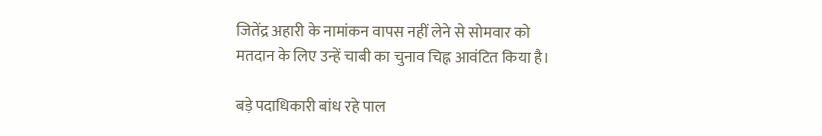जितेंद्र अहारी के नामांकन वापस नहीं लेने से सोमवार को मतदान के लिए उन्हें चाबी का चुनाव चिह्न आवंटित किया है।

बड़े पदाधिकारी बांध रहे पाल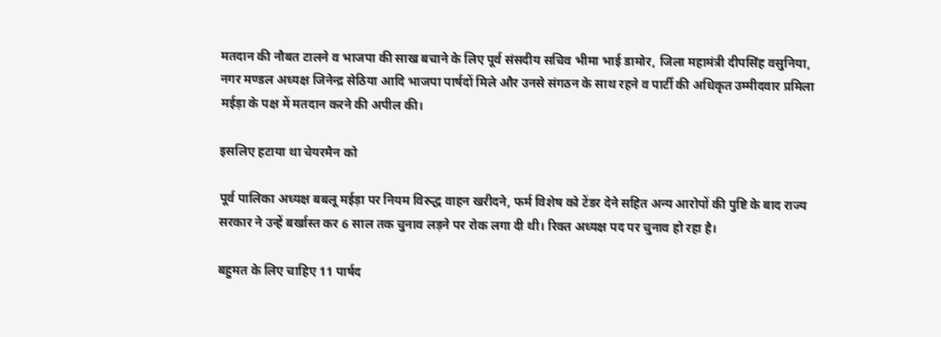मतदान की नौबत टालने व भाजपा की साख बचाने के लिए पूर्व संसदीय सचिव भीमा भाई डामोर, जिला महामंत्री दीपसिंह वसुनिया, नगर मण्डल अध्यक्ष जिनेन्द्र सेठिया आदि भाजपा पार्षदों मिले और उनसे संगठन के साथ रहने व पार्टी की अधिकृत उम्मीदवार प्रमिला मईड़ा के पक्ष में मतदान करने की अपील की।

इसलिए हटाया था चेयरमैन को

पूर्व पालिका अध्यक्ष बबलू मईड़ा पर नियम विरुद्ध वाहन खरीदने, फर्म विशेष को टेंडर देने सहित अन्य आरोपों की पुष्टि के बाद राज्य सरकार ने उन्हें बर्खास्त कर 6 साल तक चुनाव लड़ने पर रोक लगा दी थी। रिक्त अध्यक्ष पद पर चुनाव हो रहा है।

बहुमत के लिए चाहिए 11 पार्षद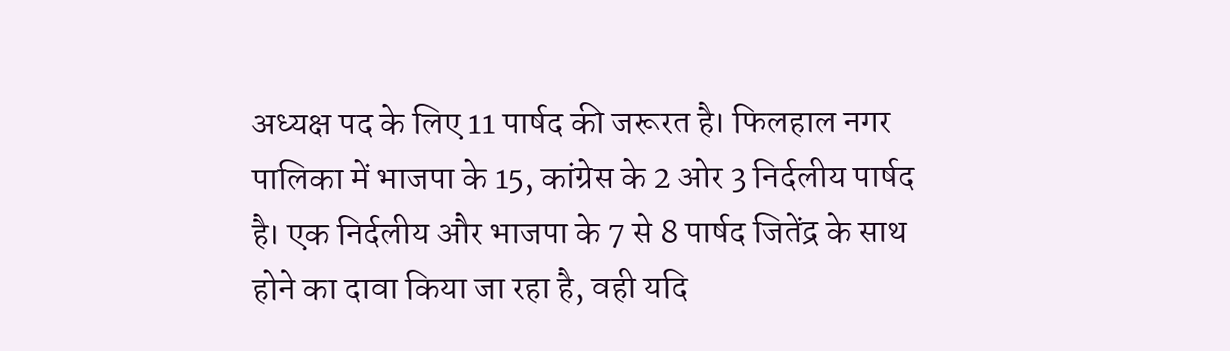अध्यक्ष पद के लिए 11 पार्षद की जरूरत है। फिलहाल नगर पालिका में भाजपा के 15, कांग्रेस के 2 ओर 3 निर्दलीय पार्षद है। एक निर्दलीय और भाजपा के 7 से 8 पार्षद जितेंद्र के साथ होने का दावा किया जा रहा है, वही यदि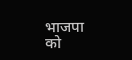भाजपा को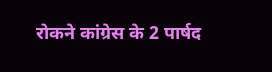रोकने कांग्रेस के 2 पार्षद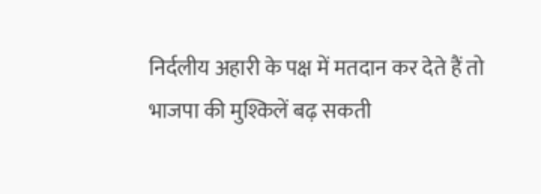निर्दलीय अहारी के पक्ष में मतदान कर देते हैं तो भाजपा की मुश्किलें बढ़ सकती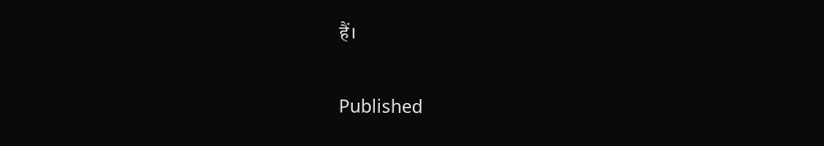हैं।

Published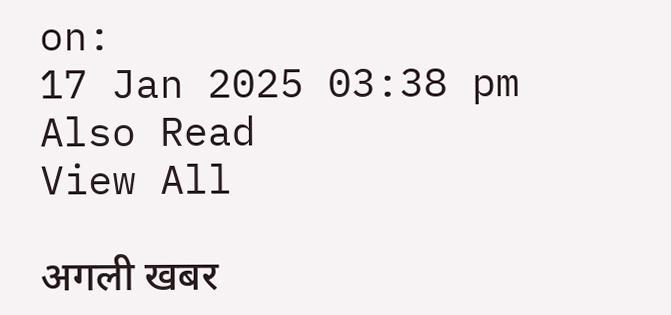on:
17 Jan 2025 03:38 pm
Also Read
View All

अगली खबर